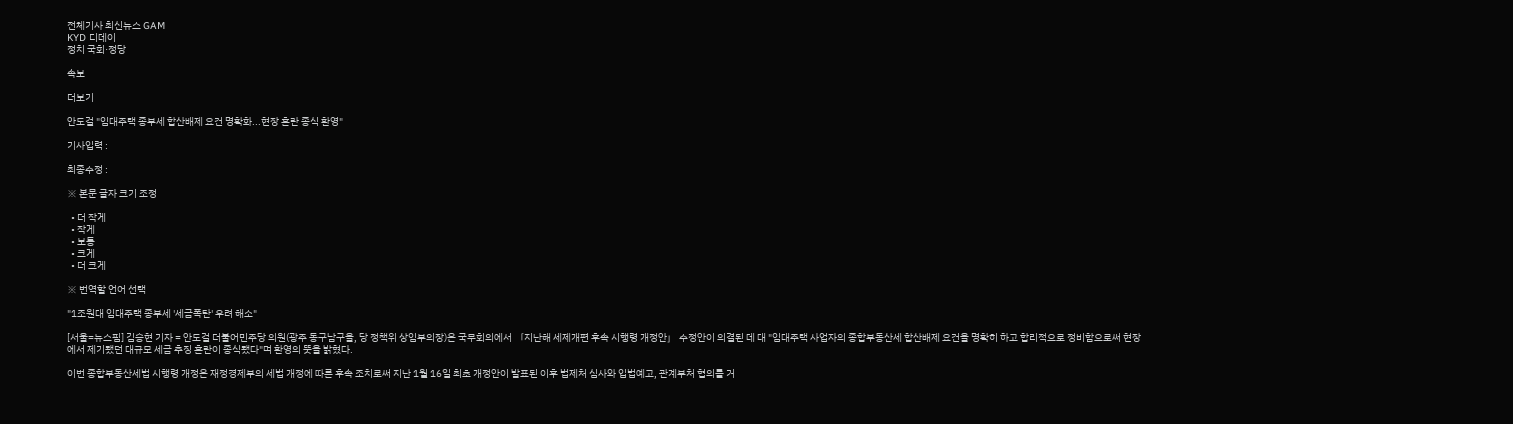전체기사 최신뉴스 GAM
KYD 디데이
정치 국회·정당

속보

더보기

안도걸 "임대주택 종부세 합산배제 요건 명확화...현장 혼란 종식 환영"

기사입력 :

최종수정 :

※ 본문 글자 크기 조정

  • 더 작게
  • 작게
  • 보통
  • 크게
  • 더 크게

※ 번역할 언어 선택

"1조원대 임대주택 종부세 '세금폭탄' 우려 해소"

[서울=뉴스핌] 김승현 기자 = 안도걸 더불어민주당 의원(광주 동구남구을, 당 정책위 상임부의장)은 국무회의에서 「지난해 세제개편 후속 시행령 개정안」 수정안이 의결된 데 대 "임대주택 사업자의 종합부동산세 합산배제 요건을 명확히 하고 합리적으로 정비함으로써 현장에서 제기됐던 대규모 세금 추징 혼란이 종식됐다"며 환영의 뜻을 밝혔다.

이번 종합부동산세법 시행령 개정은 재정경제부의 세법 개정에 따른 후속 조치로써 지난 1월 16일 최초 개정안이 발표된 이후 법제처 심사와 입법예고, 관계부처 협의를 거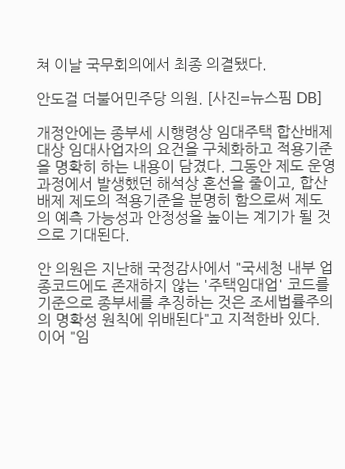쳐 이날 국무회의에서 최종 의결됐다.

안도걸 더불어민주당 의원. [사진=뉴스핌 DB]

개정안에는 종부세 시행령상 임대주택 합산배제 대상 임대사업자의 요건을 구체화하고 적용기준을 명확히 하는 내용이 담겼다. 그동안 제도 운영 과정에서 발생했던 해석상 혼선을 줄이고, 합산배제 제도의 적용기준을 분명히 함으로써 제도의 예측 가능성과 안정성을 높이는 계기가 될 것으로 기대된다.

안 의원은 지난해 국정감사에서 "국세청 내부 업종코드에도 존재하지 않는 '주택임대업' 코드를 기준으로 종부세를 추징하는 것은 조세법률주의의 명확성 원칙에 위배된다"고 지적한바 있다. 이어 "임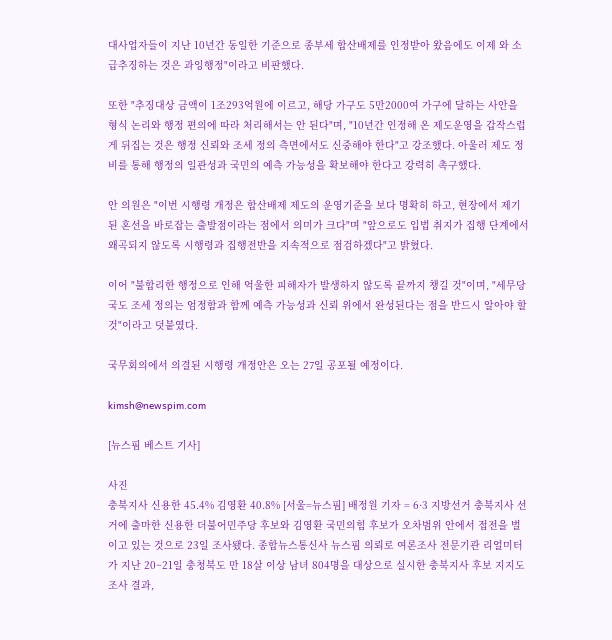대사업자들이 지난 10년간 동일한 기준으로 종부세 합산배제를 인정받아 왔음에도 이제 와 소급추징하는 것은 과잉행정"이라고 비판했다.

또한 "추징대상 금액이 1조293억원에 이르고, 해당 가구도 5만2000여 가구에 달하는 사안을 형식 논리와 행정 편의에 따라 처리해서는 안 된다"며, "10년간 인정해 온 제도운영을 갑작스럽게 뒤집는 것은 행정 신뢰와 조세 정의 측면에서도 신중해야 한다"고 강조했다. 아울러 제도 정비를 통해 행정의 일관성과 국민의 예측 가능성을 확보해야 한다고 강력히 촉구했다.

안 의원은 "이번 시행령 개정은 합산배제 제도의 운영기준을 보다 명확히 하고, 현장에서 제기된 혼선을 바로잡는 출발점이라는 점에서 의미가 크다"며 "앞으로도 입법 취지가 집행 단계에서 왜곡되지 않도록 시행령과 집행전반을 지속적으로 점검하겠다"고 밝혔다.

이어 "불합리한 행정으로 인해 억울한 피해자가 발생하지 않도록 끝까지 챙길 것"이며, "세무당국도 조세 정의는 엄정함과 함께 예측 가능성과 신뢰 위에서 완성된다는 점을 반드시 알아야 할 것"이라고 덧붙였다.

국무회의에서 의결된 시행령 개정안은 오는 27일 공포될 예정이다.

kimsh@newspim.com

[뉴스핌 베스트 기사]

사진
충북지사 신용한 45.4% 김영환 40.8% [서울=뉴스핌] 배정원 기자 = 6·3 지방선거 충북지사 선거에 출마한 신용한 더불어민주당 후보와 김영환 국민의힘 후보가 오차범위 안에서 접전을 벌이고 있는 것으로 23일 조사됐다. 종합뉴스통신사 뉴스핌 의뢰로 여론조사 전문기관 리얼미터가 지난 20~21일 충청북도 만 18살 이상 남녀 804명을 대상으로 실시한 충북지사 후보 지지도 조사 결과,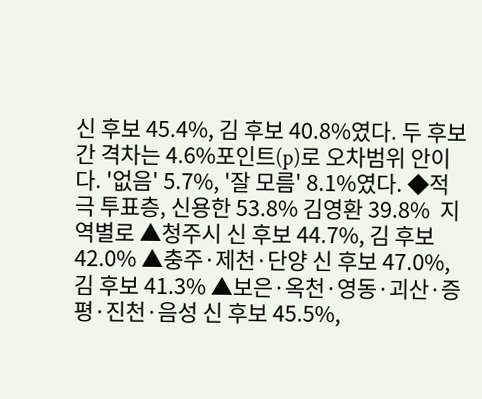신 후보 45.4%, 김 후보 40.8%였다. 두 후보 간 격차는 4.6%포인트(p)로 오차범위 안이다. '없음' 5.7%, '잘 모름' 8.1%였다. ◆적극 투표층, 신용한 53.8% 김영환 39.8%  지역별로 ▲청주시 신 후보 44.7%, 김 후보 42.0% ▲충주·제천·단양 신 후보 47.0%, 김 후보 41.3% ▲보은·옥천·영동·괴산·증평·진천·음성 신 후보 45.5%,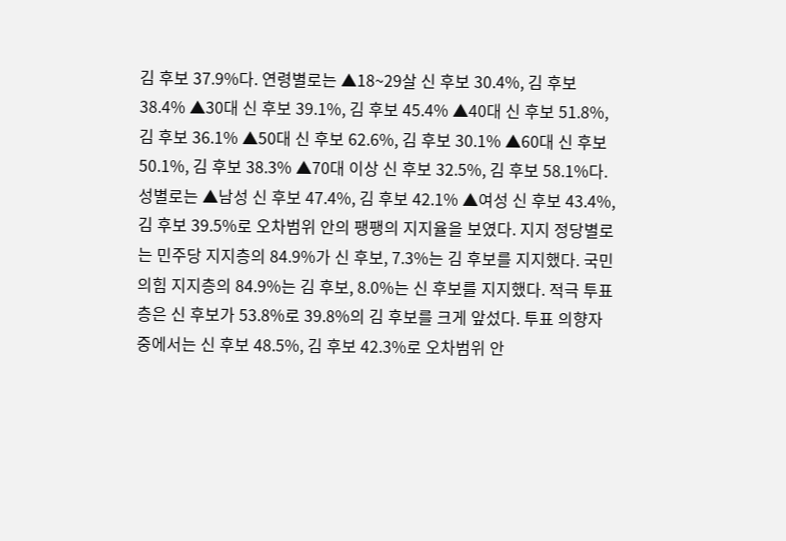김 후보 37.9%다. 연령별로는 ▲18~29살 신 후보 30.4%, 김 후보 38.4% ▲30대 신 후보 39.1%, 김 후보 45.4% ▲40대 신 후보 51.8%, 김 후보 36.1% ▲50대 신 후보 62.6%, 김 후보 30.1% ▲60대 신 후보 50.1%, 김 후보 38.3% ▲70대 이상 신 후보 32.5%, 김 후보 58.1%다. 성별로는 ▲남성 신 후보 47.4%, 김 후보 42.1% ▲여성 신 후보 43.4%, 김 후보 39.5%로 오차범위 안의 팽팽의 지지율을 보였다. 지지 정당별로는 민주당 지지층의 84.9%가 신 후보, 7.3%는 김 후보를 지지했다. 국민의힘 지지층의 84.9%는 김 후보, 8.0%는 신 후보를 지지했다. 적극 투표층은 신 후보가 53.8%로 39.8%의 김 후보를 크게 앞섰다. 투표 의향자 중에서는 신 후보 48.5%, 김 후보 42.3%로 오차범위 안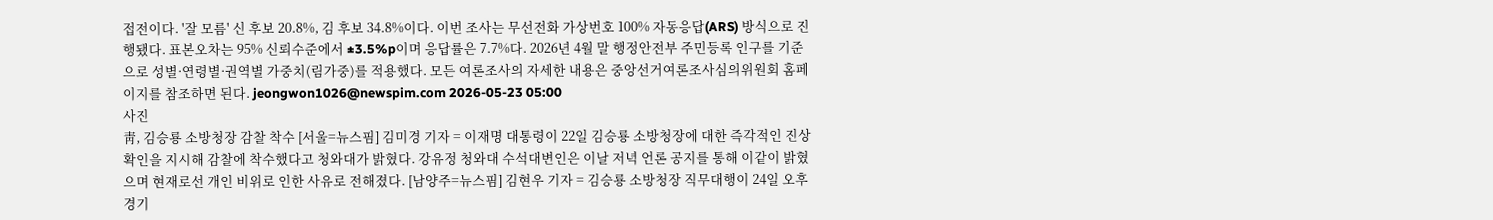접전이다. '잘 모름' 신 후보 20.8%, 김 후보 34.8%이다. 이번 조사는 무선전화 가상번호 100% 자동응답(ARS) 방식으로 진행됐다. 표본오차는 95% 신뢰수준에서 ±3.5%p이며 응답률은 7.7%다. 2026년 4월 말 행정안전부 주민등록 인구를 기준으로 성별·연령별·권역별 가중치(림가중)를 적용했다. 모든 여론조사의 자세한 내용은 중앙선거여론조사심의위원회 홈페이지를 참조하면 된다. jeongwon1026@newspim.com 2026-05-23 05:00
사진
靑, 김승룡 소방청장 감찰 착수 [서울=뉴스핌] 김미경 기자 = 이재명 대통령이 22일 김승룡 소방청장에 대한 즉각적인 진상 확인을 지시해 감찰에 착수했다고 청와대가 밝혔다. 강유정 청와대 수석대변인은 이날 저녁 언론 공지를 통해 이같이 밝혔으며 현재로선 개인 비위로 인한 사유로 전해졌다. [남양주=뉴스핌] 김현우 기자 = 김승룡 소방청장 직무대행이 24일 오후 경기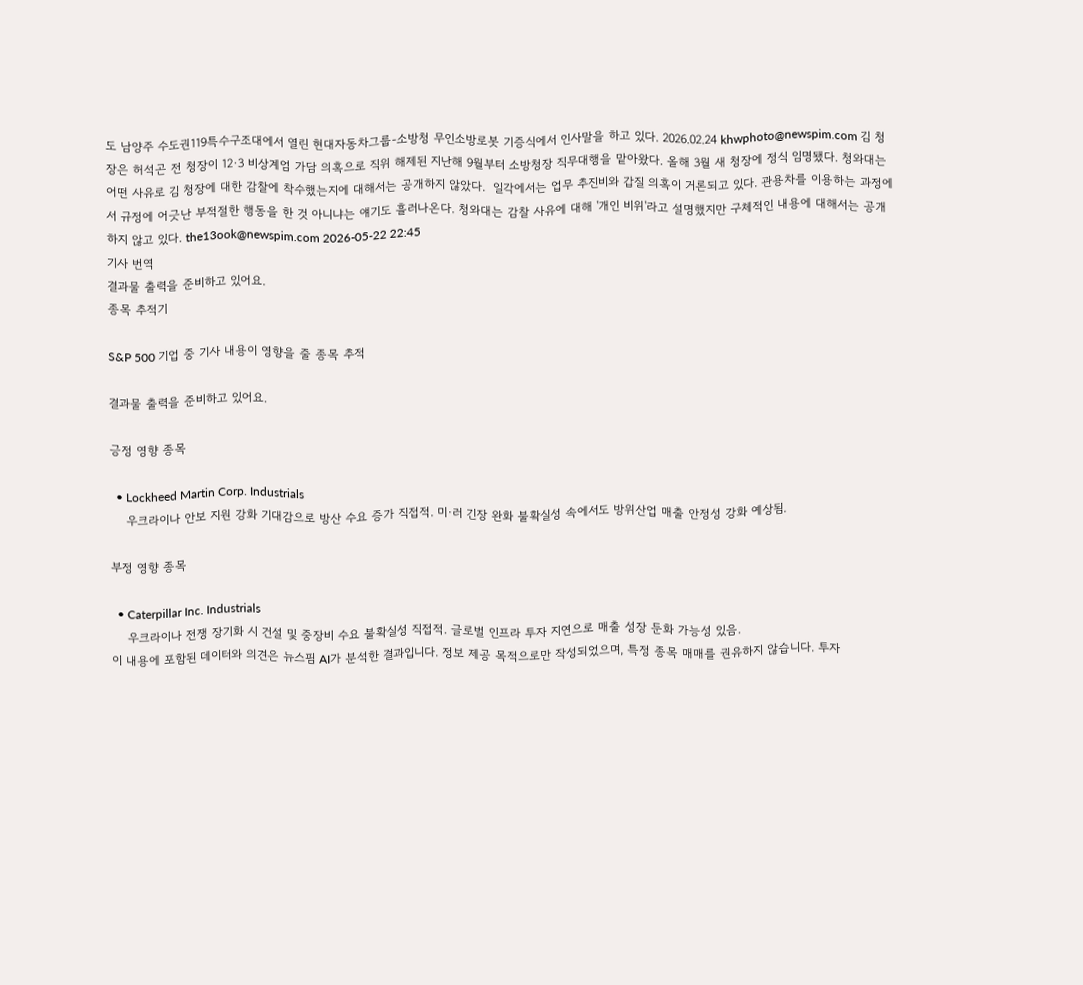도 남양주 수도권119특수구조대에서 열린 현대자동차그룹-소방청 무인소방로봇 기증식에서 인사말을 하고 있다. 2026.02.24 khwphoto@newspim.com 김 청장은 허석곤 전 청장이 12·3 비상계엄 가담 의혹으로 직위 해제된 지난해 9월부터 소방청장 직무대행을 맡아왔다. 올해 3월 새 청장에 정식 임명됐다. 청와대는 어떤 사유로 김 청장에 대한 감찰에 착수했는지에 대해서는 공개하지 않았다.  일각에서는 업무 추진비와 갑질 의혹이 거론되고 있다. 관용차를 이용하는 과정에서 규정에 어긋난 부적절한 행동을 한 것 아니냐는 얘기도 흘러나온다. 청와대는 감찰 사유에 대해 '개인 비위'라고 설명했지만 구체적인 내용에 대해서는 공개하지 않고 있다. the13ook@newspim.com 2026-05-22 22:45
기사 번역
결과물 출력을 준비하고 있어요.
종목 추적기

S&P 500 기업 중 기사 내용이 영향을 줄 종목 추적

결과물 출력을 준비하고 있어요.

긍정 영향 종목

  • Lockheed Martin Corp. Industrials
    우크라이나 안보 지원 강화 기대감으로 방산 수요 증가 직접적. 미·러 긴장 완화 불확실성 속에서도 방위산업 매출 안정성 강화 예상됨.

부정 영향 종목

  • Caterpillar Inc. Industrials
    우크라이나 전쟁 장기화 시 건설 및 중장비 수요 불확실성 직접적. 글로벌 인프라 투자 지연으로 매출 성장 둔화 가능성 있음.
이 내용에 포함된 데이터와 의견은 뉴스핌 AI가 분석한 결과입니다. 정보 제공 목적으로만 작성되었으며, 특정 종목 매매를 권유하지 않습니다. 투자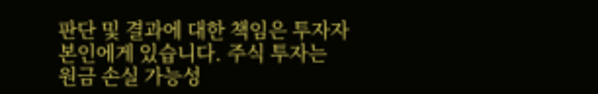판단 및 결과에 대한 책임은 투자자 본인에게 있습니다. 주식 투자는 원금 손실 가능성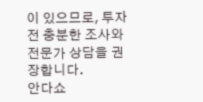이 있으므로, 투자 전 충분한 조사와 전문가 상담을 권장합니다.
안다쇼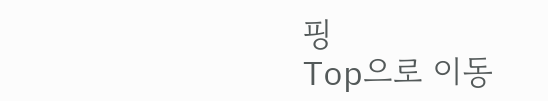핑
Top으로 이동